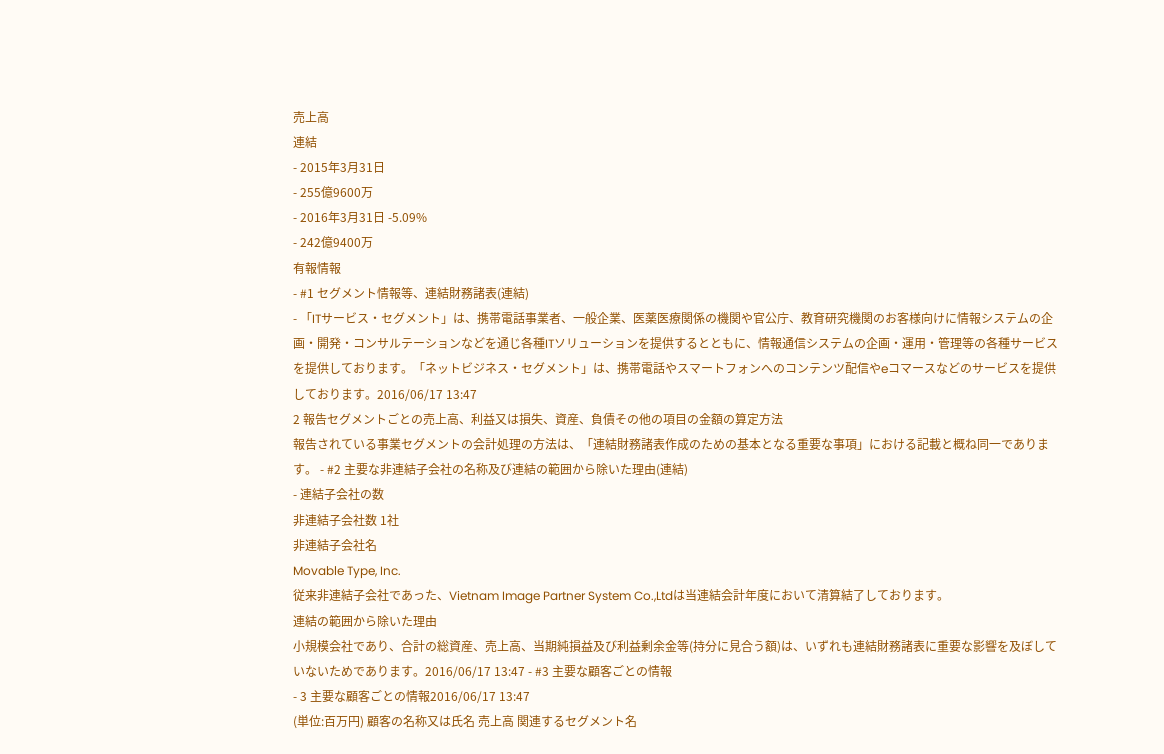売上高
連結
- 2015年3月31日
- 255億9600万
- 2016年3月31日 -5.09%
- 242億9400万
有報情報
- #1 セグメント情報等、連結財務諸表(連結)
- 「ITサービス・セグメント」は、携帯電話事業者、一般企業、医薬医療関係の機関や官公庁、教育研究機関のお客様向けに情報システムの企画・開発・コンサルテーションなどを通じ各種ITソリューションを提供するとともに、情報通信システムの企画・運用・管理等の各種サービスを提供しております。「ネットビジネス・セグメント」は、携帯電話やスマートフォンへのコンテンツ配信やeコマースなどのサービスを提供しております。2016/06/17 13:47
2 報告セグメントごとの売上高、利益又は損失、資産、負債その他の項目の金額の算定方法
報告されている事業セグメントの会計処理の方法は、「連結財務諸表作成のための基本となる重要な事項」における記載と概ね同一であります。 - #2 主要な非連結子会社の名称及び連結の範囲から除いた理由(連結)
- 連結子会社の数
非連結子会社数 1社
非連結子会社名
Movable Type, Inc.
従来非連結子会社であった、Vietnam Image Partner System Co.,Ltdは当連結会計年度において清算結了しております。
連結の範囲から除いた理由
小規模会社であり、合計の総資産、売上高、当期純損益及び利益剰余金等(持分に見合う額)は、いずれも連結財務諸表に重要な影響を及ぼしていないためであります。2016/06/17 13:47 - #3 主要な顧客ごとの情報
- 3 主要な顧客ごとの情報2016/06/17 13:47
(単位:百万円) 顧客の名称又は氏名 売上高 関連するセグメント名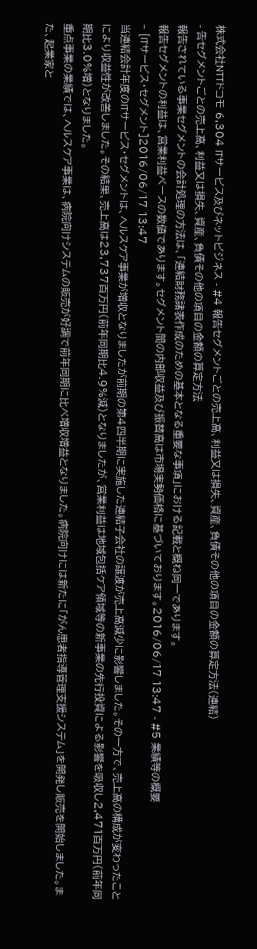株式会社NTTドコモ 6,304 ITサービス及びネットビジネス - #4 報告セグメントごとの売上高、利益又は損失、資産、負債その他の項目の金額の算定方法(連結)
- 告セグメントごとの売上高、利益又は損失、資産、負債その他の項目の金額の算定方法
報告されている事業セグメントの会計処理の方法は、「連結財務諸表作成のための基本となる重要な事項」における記載と概ね同一であります。
報告セグメントの利益は、営業利益ベースの数値であります。セグメント間の内部収益及び振替高は市場実勢価格に基づいております。2016/06/17 13:47 - #5 業績等の概要
- [ITサービス・セグメント]2016/06/17 13:47
当連結会計年度のITサービス・セグメントは、ヘルスケア事業が増収となりましたが前期の第4四半期に実施した連結子会社の譲渡が売上高減少に影響しました。その一方で、売上高の構成が変わったことにより収益性が改善しました。その結果、売上高は23,737百万円(前年同期比4.9%減)となりましたが、営業利益は地域包括ケア領域等の新事業の先行投資による影響を吸収し2,471百万円(前年同期比3.0%増)となりました。
重点事業の業績では、ヘルスケア事業は、病院向けシステムの販売が好調で前年同期に比べ増収増益となりました。病院向けには新たに「がん患者指導管理支援システム」を開発し販売を開始しました。また、起業家と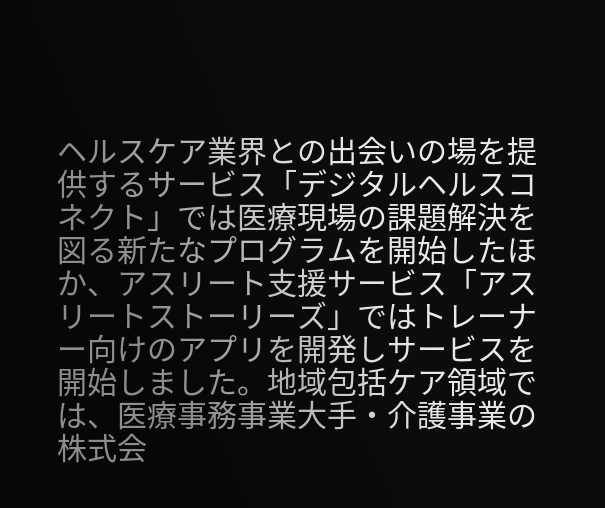ヘルスケア業界との出会いの場を提供するサービス「デジタルヘルスコネクト」では医療現場の課題解決を図る新たなプログラムを開始したほか、アスリート支援サービス「アスリートストーリーズ」ではトレーナー向けのアプリを開発しサービスを開始しました。地域包括ケア領域では、医療事務事業大手・介護事業の株式会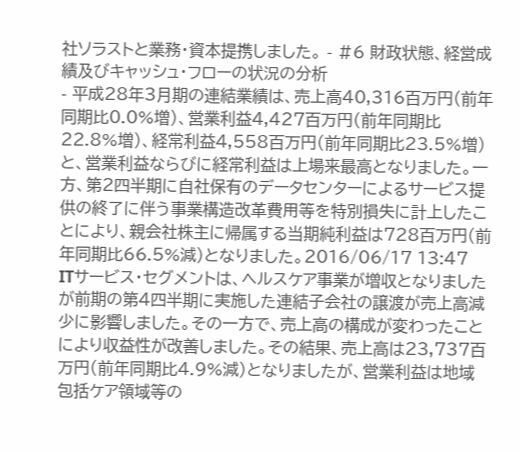社ソラストと業務・資本提携しました。 - #6 財政状態、経営成績及びキャッシュ・フローの状況の分析
- 平成28年3月期の連結業績は、売上高40,316百万円(前年同期比0.0%増)、営業利益4,427百万円(前年同期比22.8%増)、経常利益4,558百万円(前年同期比23.5%増)と、営業利益ならびに経常利益は上場来最高となりました。一方、第2四半期に自社保有のデータセンターによるサービス提供の終了に伴う事業構造改革費用等を特別損失に計上したことにより、親会社株主に帰属する当期純利益は728百万円(前年同期比66.5%減)となりました。2016/06/17 13:47
ITサービス・セグメントは、ヘルスケア事業が増収となりましたが前期の第4四半期に実施した連結子会社の譲渡が売上高減少に影響しました。その一方で、売上高の構成が変わったことにより収益性が改善しました。その結果、売上高は23,737百万円(前年同期比4.9%減)となりましたが、営業利益は地域包括ケア領域等の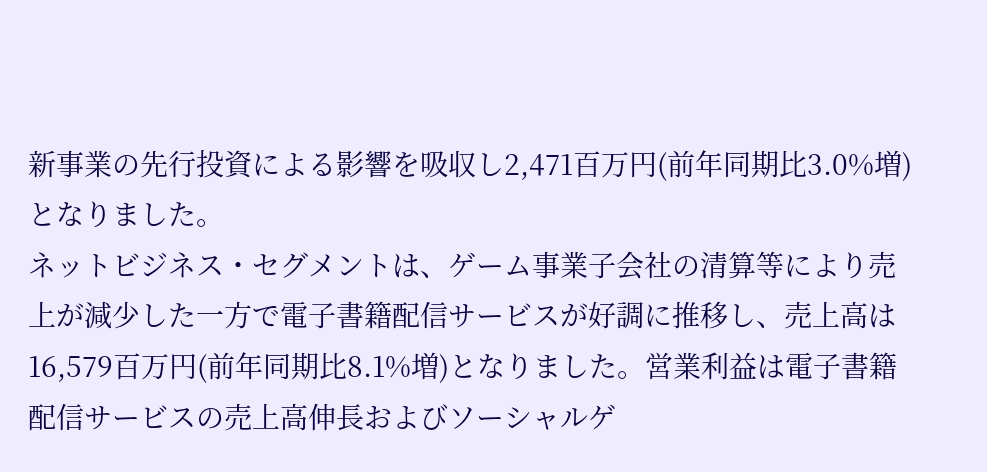新事業の先行投資による影響を吸収し2,471百万円(前年同期比3.0%増)となりました。
ネットビジネス・セグメントは、ゲーム事業子会社の清算等により売上が減少した一方で電子書籍配信サービスが好調に推移し、売上高は16,579百万円(前年同期比8.1%増)となりました。営業利益は電子書籍配信サービスの売上高伸長およびソーシャルゲ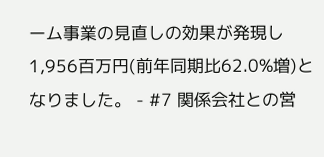ーム事業の見直しの効果が発現し1,956百万円(前年同期比62.0%増)となりました。 - #7 関係会社との営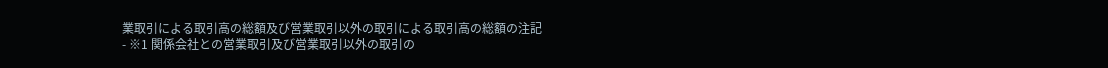業取引による取引高の総額及び営業取引以外の取引による取引高の総額の注記
- ※1 関係会社との営業取引及び営業取引以外の取引の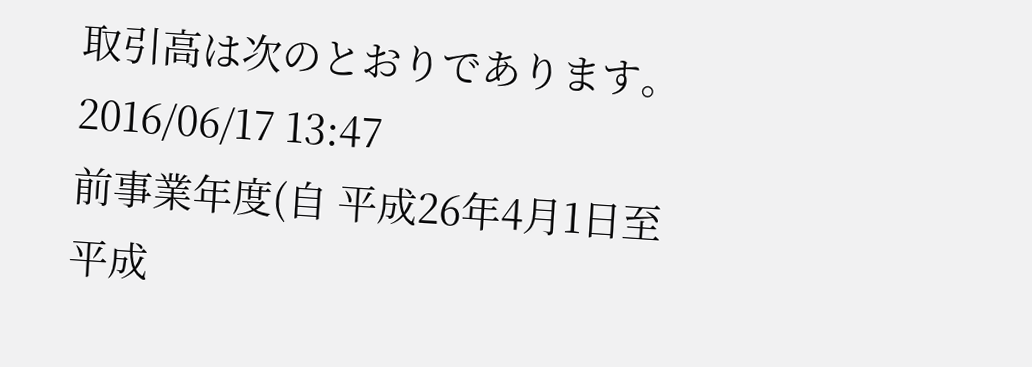取引高は次のとおりであります。2016/06/17 13:47
前事業年度(自 平成26年4月1日至 平成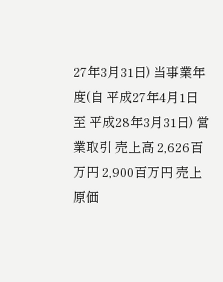27年3月31日) 当事業年度(自 平成27年4月1日至 平成28年3月31日) 営業取引 売上高 2,626百万円 2,900百万円 売上原価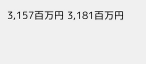3,157百万円 3,181百万円